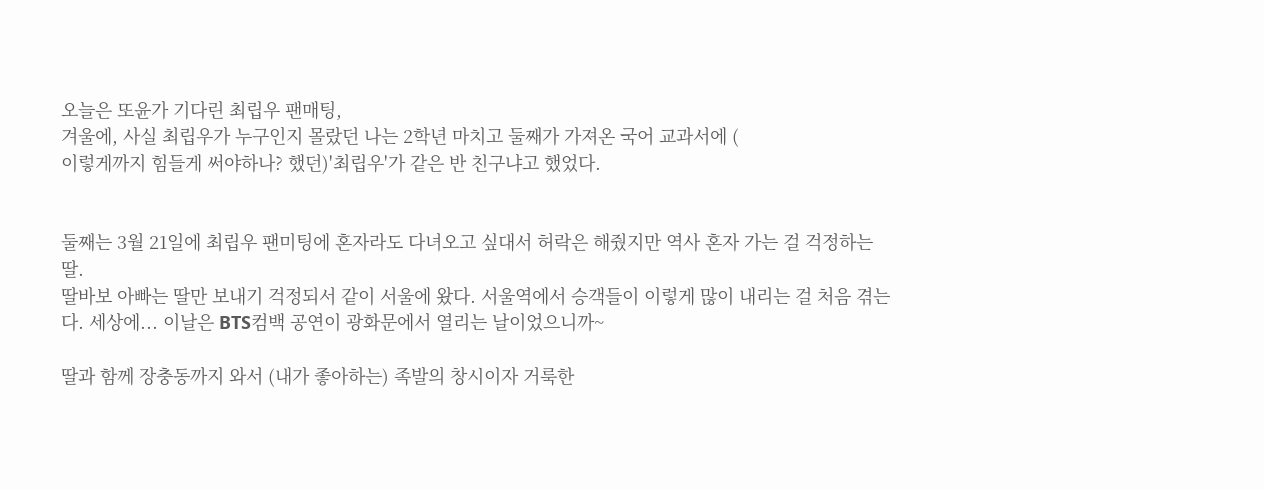오늘은 또윤가 기다린 최립우 팬매팅,
겨울에, 사실 최립우가 누구인지 몰랐던 나는 2학년 마치고 둘째가 가져온 국어 교과서에 (
이렇게까지 힘들게 써야하나? 했던)'최립우'가 같은 반 친구냐고 했었다.


둘째는 3월 21일에 최립우 팬미팅에 혼자라도 다녀오고 싶대서 허락은 해줬지만 역사 혼자 가는 걸 걱정하는 딸.
딸바보 아빠는 딸만 보내기 걱정되서 같이 서울에 왔다. 서울역에서 승객들이 이렇게 많이 내리는 걸 처음 겪는다. 세상에... 이날은 BTS컴백 공연이 광화문에서 열리는 날이었으니까~

딸과 함께 장충동까지 와서 (내가 좋아하는) 족발의 창시이자 거룩한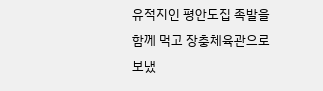유적지인 평안도집 족발을 함께 먹고 장충체육관으로 보냈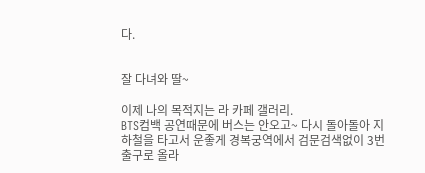다.


잘 다녀와 딸~

이제 나의 목적지는 라 카페 갤러리.
BTS컴백 공연때문에 버스는 안오고~ 다시 돌아돌아 지하철을 타고서 운좋게 경복궁역에서 검문검색없이 3번 출구로 올라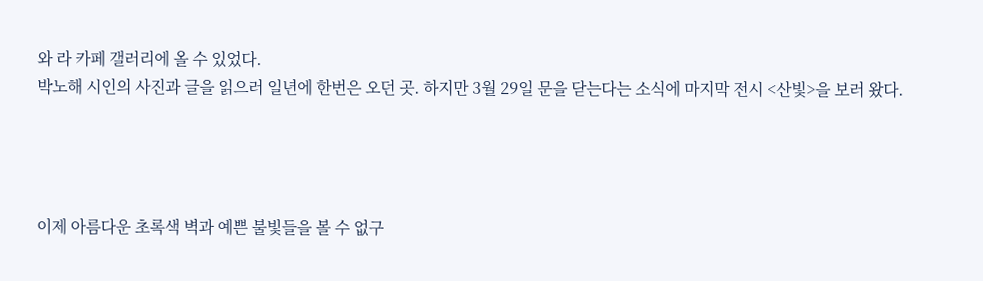와 라 카페 갤러리에 올 수 있었다.
박노해 시인의 사진과 글을 읽으러 일년에 한번은 오던 곳. 하지만 3월 29일 문을 닫는다는 소식에 마지막 전시 <산빛>을 보러 왔다.




이제 아름다운 초록색 벽과 예쁜 불빛들을 볼 수 없구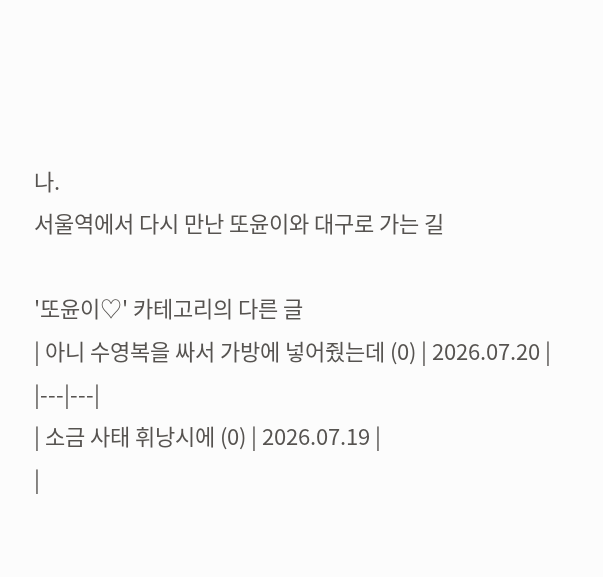나.
서울역에서 다시 만난 또윤이와 대구로 가는 길

'또윤이♡' 카테고리의 다른 글
| 아니 수영복을 싸서 가방에 넣어줬는데 (0) | 2026.07.20 |
|---|---|
| 소금 사태 휘낭시에 (0) | 2026.07.19 |
|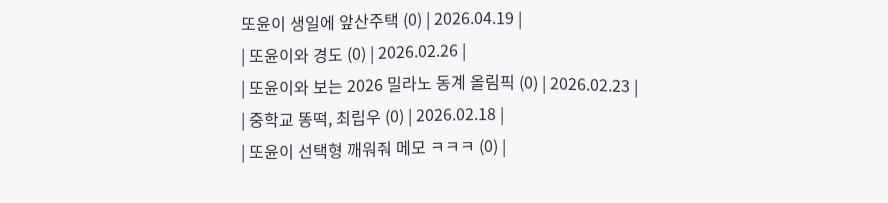또윤이 생일에 앞산주택 (0) | 2026.04.19 |
| 또윤이와 경도 (0) | 2026.02.26 |
| 또윤이와 보는 2026 밀라노 동계 올림픽 (0) | 2026.02.23 |
| 중학교 똥떡, 최립우 (0) | 2026.02.18 |
| 또윤이 선택형 깨워줘 메모 ㅋㅋㅋ (0) |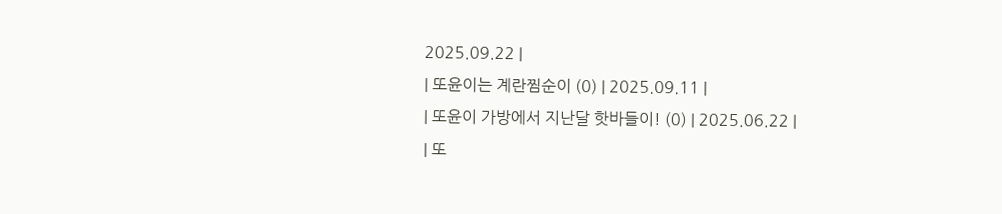2025.09.22 |
| 또윤이는 계란찜순이 (0) | 2025.09.11 |
| 또윤이 가방에서 지난달 핫바들이! (0) | 2025.06.22 |
| 또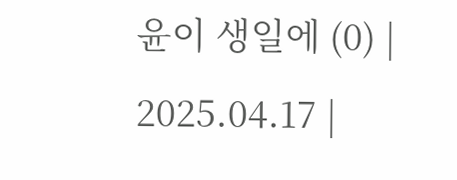윤이 생일에 (0) | 2025.04.17 |